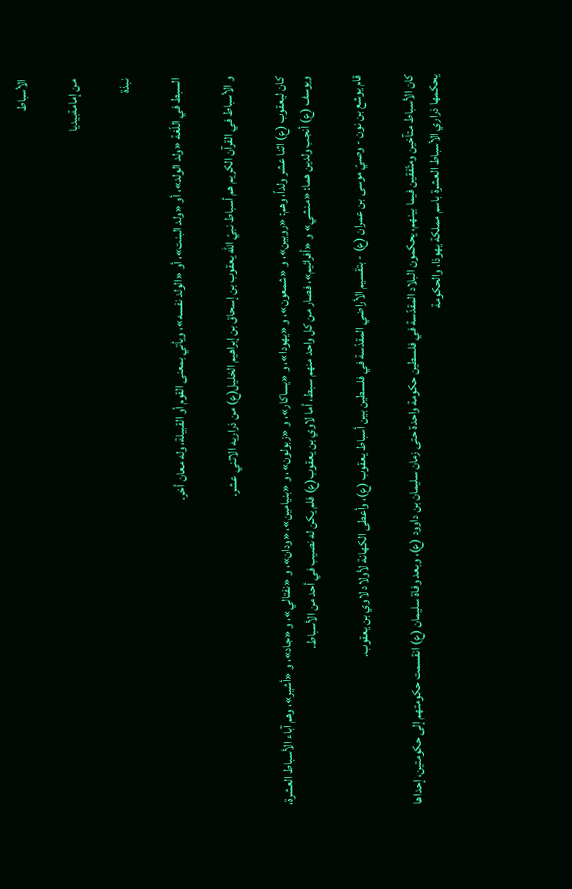الأسباط

من إمامةبيديا

نبذة

السبط في اللّغة «ولد الولد»، أو «ولد البنت»، أو «الولد نفسه»، ويأتي بمعنى القوم أو القبيلة، وله معان أخر.

و الأسباط في القرآن الكريم هم أسباط نبيّ الله يعقوب بن إسحاق بن إبراهيم الخليل(ع) من ذراريه الاثني عشر.

كان ليعقوب (ع) اثنا عشر ولداً، وهم: «روبين»، و «شمعون»، و «يهودا»، و «يساكار»، و «زبولون»، و «بنيامين»، «ودان»، و «نفتالي»، و «جاد»، و «أشير»، وهم آباء الأسباط العشرة، ويوسف (ع) أنجب ولدين هما: «منشي» و «أفرائيم»، فصار من كل واحد منهم سبط، أما لاوي بن يعقوب(ع) فلم يكن له نصيب في أحد من الأسباط.

قام يوشع بن نون - وصيّ موسى بن عمران (ع) - بتقسيم الأراضي المقدّسة في فلسطين بين أسباط يعقوب (ع)، وأعطى الكهانة لأولاد لاوي بن يعقوب.

كان الأسباط متآخين ومتّفقين فيما بينهم، يحكمون البلاد المقدّسة في فلسطين حكومة واحدة حتى زمان سليمان بن داوود (ع)، وبعد وفاة سليمان (ع) انقسمت حكومتهم إلى حكومتين، إحداها يحكمها ذراري الأسباط العشرة باسم مملكة يهوذا، والحكومة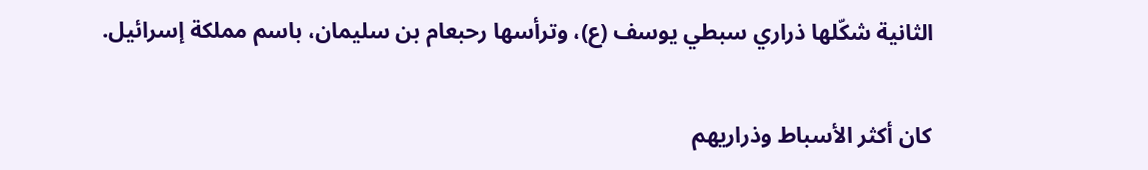الثانية شكّلها ذراري سبطي يوسف (ع)، وترأسها رحبعام بن سليمان، باسم مملكة إسرائيل.

كان أكثر الأسباط وذراريهم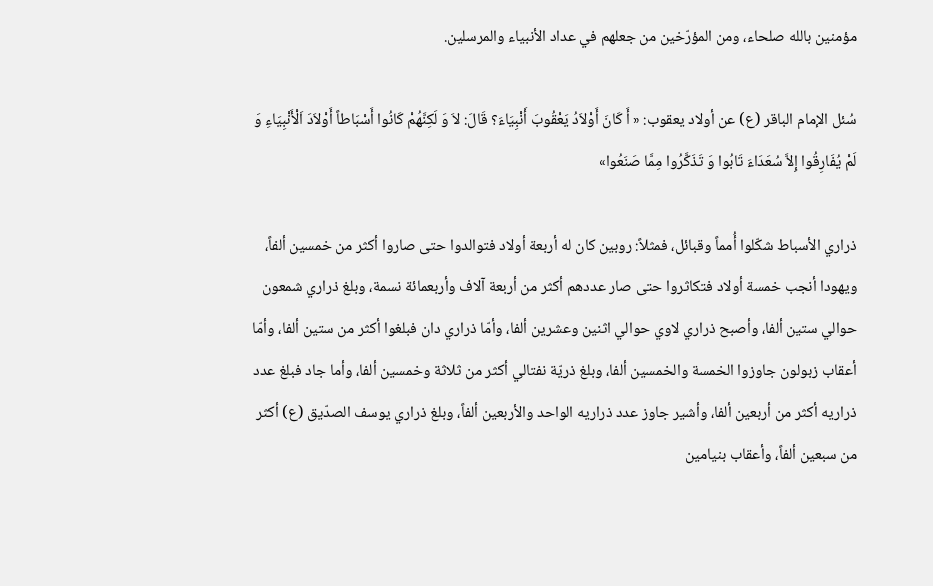مؤمنين بالله صلحاء، ومن المؤرّخين من جعلهم في عداد الأنبياء والمرسلين.

سُئل الإمام الباقر (ع) عن أولاد يعقوب: « أَ كَانَ أَوْلاَدُ يَعْقُوبَ أَنْبِيَاءَ؟ قَالَ: لاَ وَ لَكِنَّهُمْ كَانُوا أَسْبَاطاً أَوْلاَدَ اَلْأَنْبِيَاءِ وَ لَمْ يُفَارِقُوا إِلاَّ سُعَدَاءَ تَابُوا وَ تَذَكَّرُوا مِمَّا صَنَعُوا»

ذراري الأسباط شكّلوا أُمماً وقبائل، فمثلاً: روبين كان له أربعة أولاد فتوالدوا حتى صاروا أكثر من خمسين ألفاً، ويهودا أنجب خمسة أولاد فتكاثروا حتى صار عددهم أكثر من أربعة آلاف وأربعمائة نسمة، وبلغ ذراري شمعون حوالي ستين ألفا، وأصبح ذراري لاوي حوالي اثنين وعشرين ألفا، وأمّا ذراري دان فبلغوا أكثر من ستين ألفا، وأمّا أعقاب زبولون جاوزوا الخمسة والخمسين ألفا، وبلغ ذريّة نفتالي أكثر من ثلاثة وخمسين ألفا، وأما جاد فبلغ عدد ذراريه أكثر من أربعين ألفا، وأشير جاوز عدد ذراريه الواحد والأربعين ألفاً، وبلغ ذراري يوسف الصدّيق (ع) أكثر من سبعين ألفاً، وأعقاب بنيامين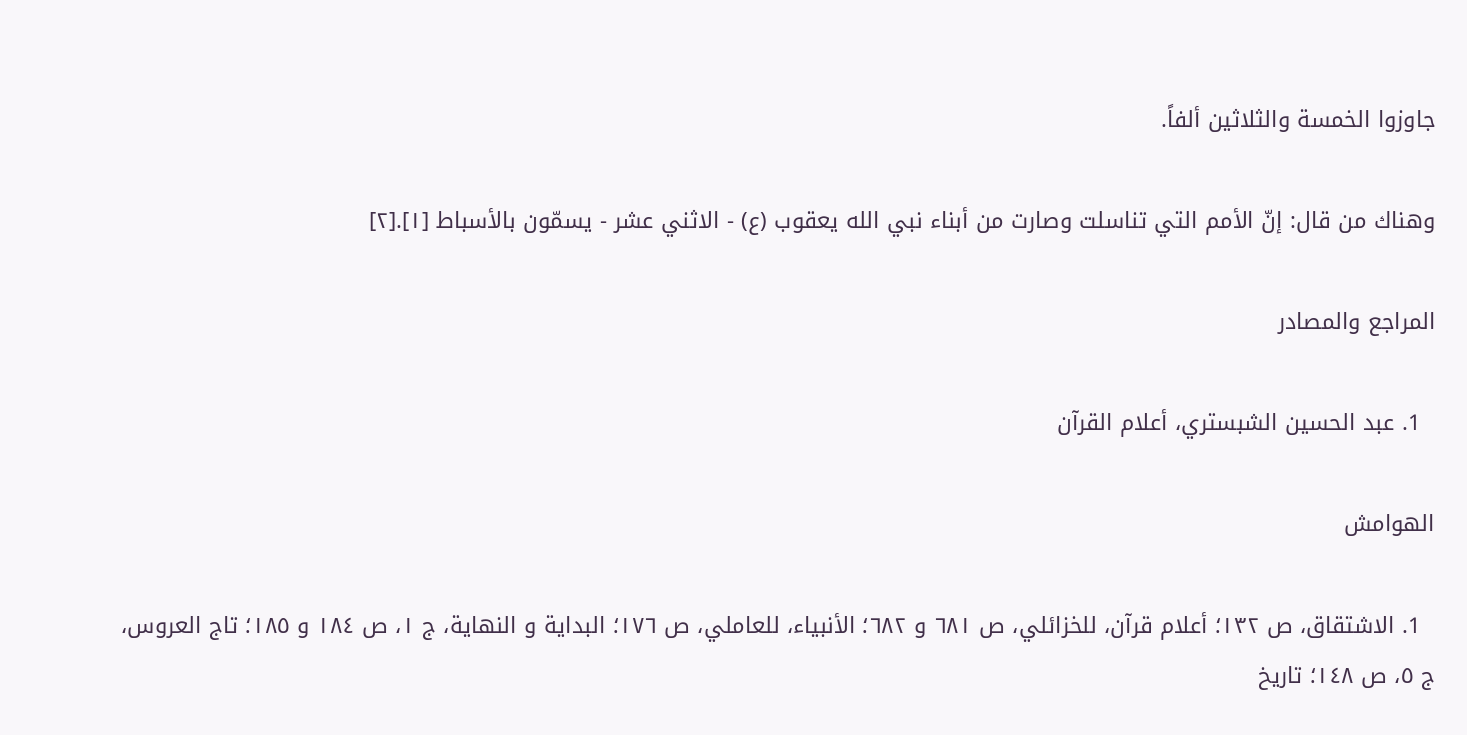جاوزوا الخمسة والثلاثين ألفاً.

وهناك من قال: إنّ الأمم التي تناسلت وصارت من أبناء نبي الله يعقوب (ع) - الاثني عشر - يسمّون بالأسباط [١].[٢]

المراجع والمصادر

  1. عبد الحسين الشبستري، أعلام القرآن

الهوامش

  1. الاشتقاق، ص ١٣٢؛ أعلام قرآن، للخزائلي، ص ٦٨١ و ٦٨٢؛ الأنبياء، للعاملي، ص ١٧٦؛ البداية و النهاية، ج ١، ص ١٨٤ و ١٨٥؛ تاج العروس، ج ٥، ص ١٤٨؛ تاريخ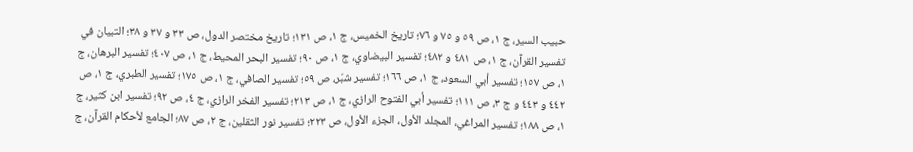حبيب السير، ج ١، ص ٥٩ و ٧٥ و ٧٦؛ تاريخ الخميس، ج ١، ص ١٣١؛ تاريخ مختصر الدول، ص ٣٣ و ٣٧ و ٣٨؛ التبيان في تفسير القرآن، ج ١، ص ٤٨١ و ٤٨٢؛ تفسير البيضاوي، ج ١، ص ٩٠؛ تفسير البحر المحيط، ج ١، ص ٤٠٧؛ تفسير البرهان، ج ١، ص ١٥٧؛ تفسير أبي السعود، ج ١، ص ١٦٦؛ تفسير شبّر، ص ٥٩؛ تفسير الصافي، ج ١، ص ١٧٥؛ تفسير الطبري، ج ١، ص ٤٤٢ و ٤٤٣ و ج ٣، ص ١١١؛ تفسير أبي الفتوح الرازي، ج ١، ص ٢١٣؛ تفسير الفخر الرازي، ج ٤، ص ٩٢؛ تفسير ابن كثير، ج ١، ص ١٨٨؛ تفسير المراغي، المجلد الأول، الجزء الأول، ص ٢٢٣؛ تفسير نور الثقلين، ج ٢، ص ٨٧؛ الجامع لأحكام القرآن، ج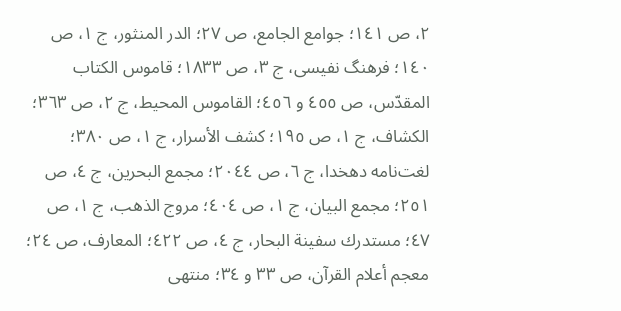٢، ص ١٤١؛ جوامع الجامع، ص ٢٧؛ الدر المنثور، ج ١، ص ١٤٠؛ فرهنگ نفيسى، ج ٣، ص ١٨٣٣؛ قاموس الكتاب المقدّس، ص ٤٥٥ و ٤٥٦؛ القاموس المحيط، ج ٢، ص ٣٦٣؛ الكشاف، ج ١، ص ١٩٥؛ كشف الأسرار، ج ١، ص ٣٨٠؛ لغت‌نامه دهخدا، ج ٦، ص ٢٠٤٤؛ مجمع البحرين، ج ٤، ص ٢٥١؛ مجمع البيان، ج ١، ص ٤٠٤؛ مروج الذهب، ج ١، ص ٤٧؛ مستدرك سفينة البحار، ج ٤، ص ٤٢٢؛ المعارف، ص ٢٤؛ معجم أعلام القرآن، ص ٣٣ و ٣٤؛ منتهى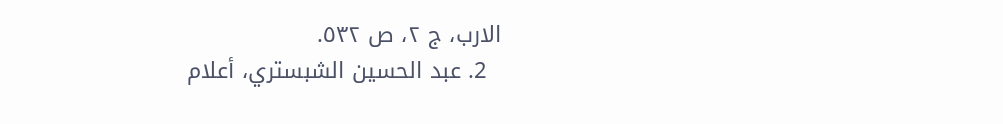الارب، ج ٢، ص ٥٣٢.
  2. عبد الحسين الشبستري، أعلام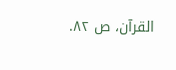القرآن، ص ٨٢.